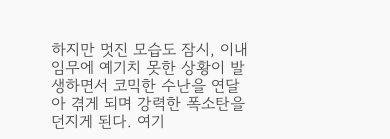하지만 멋진 모습도 잠시, 이내 임무에 예기치 못한 상황이 발생하면서 코믹한 수난을 연달아 겪게 되며 강력한 폭소탄을 던지게 된다. 여기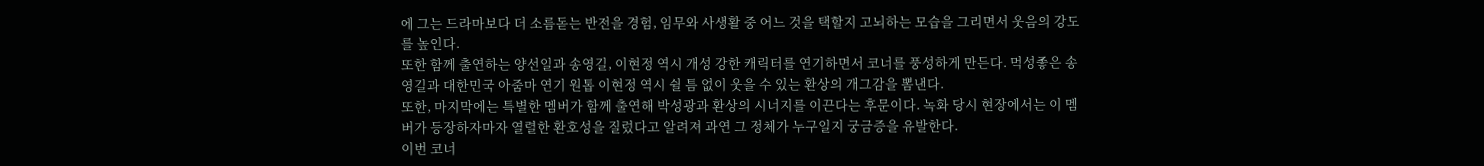에 그는 드라마보다 더 소름돋는 반전을 경험, 임무와 사생활 중 어느 것을 택할지 고뇌하는 모습을 그리면서 웃음의 강도를 높인다.
또한 함께 출연하는 양선일과 송영길, 이현정 역시 개성 강한 캐릭터를 연기하면서 코너를 풍성하게 만든다. 먹성좋은 송영길과 대한민국 아줌마 연기 원톱 이현정 역시 쉴 틈 없이 웃을 수 있는 환상의 개그감을 뽐낸다.
또한, 마지막에는 특별한 멤버가 함께 출연해 박성광과 환상의 시너지를 이끈다는 후문이다. 녹화 당시 현장에서는 이 멤버가 등장하자마자 열렬한 환호성을 질렀다고 알려져 과연 그 정체가 누구일지 궁금증을 유발한다.
이번 코너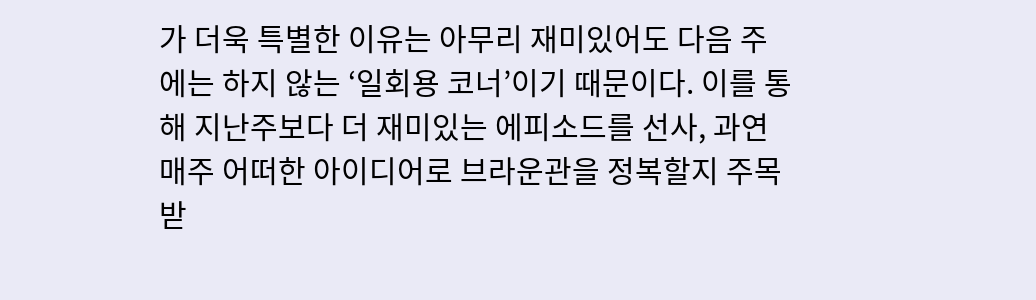가 더욱 특별한 이유는 아무리 재미있어도 다음 주에는 하지 않는 ‘일회용 코너’이기 때문이다. 이를 통해 지난주보다 더 재미있는 에피소드를 선사, 과연 매주 어떠한 아이디어로 브라운관을 정복할지 주목받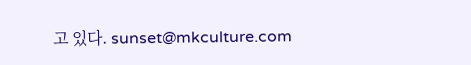고 있다. sunset@mkculture.com